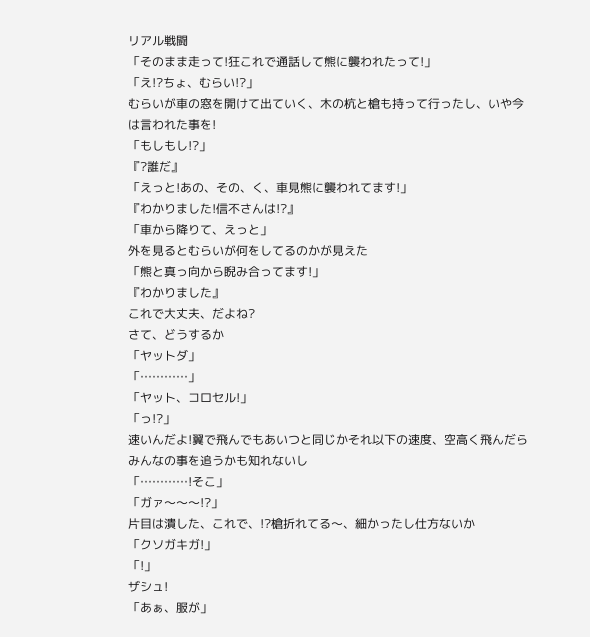リアル戦闘
「そのまま走って!狂これで通話して熊に襲われたって!」
「え!?ちょ、むらい!?」
むらいが車の窓を開けて出ていく、木の杭と槍も持って行ったし、いや今は言われた事を!
「もしもし!?」
『?誰だ』
「えっと!あの、その、く、車見熊に襲われてます!」
『わかりました!信不さんは!?』
「車から降りて、えっと」
外を見るとむらいが何をしてるのかが見えた
「熊と真っ向から睨み合ってます!」
『わかりました』
これで大丈夫、だよね?
さて、どうするか
「ヤットダ」
「…………」
「ヤット、コロセル!」
「っ!?」
速いんだよ!翼で飛んでもあいつと同じかそれ以下の速度、空高く飛んだらみんなの事を追うかも知れないし
「…………!そこ」
「ガァ〜〜〜!?」
片目は潰した、これで、!?槍折れてる〜、細かったし仕方ないか
「クソガキガ!」
「!」
ザシュ!
「あぁ、服が」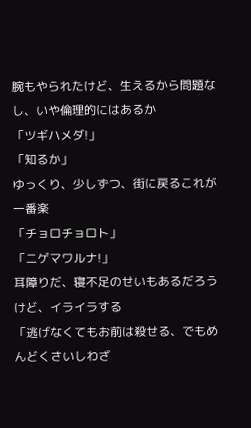腕もやられたけど、生えるから問題なし、いや倫理的にはあるか
「ツギハメダ!」
「知るか」
ゆっくり、少しずつ、街に戻るこれが一番楽
「チョロチョロト」
「ニゲマワルナ!」
耳障りだ、寝不足のせいもあるだろうけど、イライラする
「逃げなくてもお前は殺せる、でもめんどくさいしわざ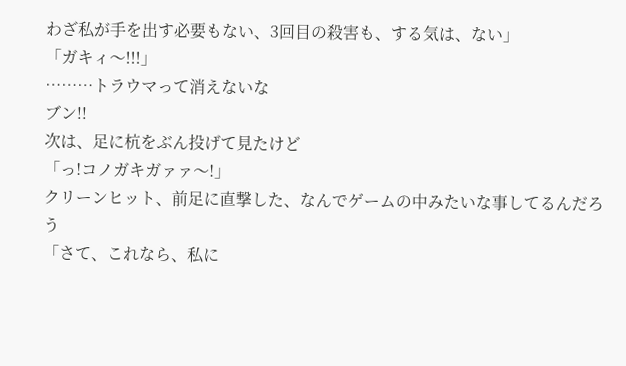わざ私が手を出す必要もない、3回目の殺害も、する気は、ない」
「ガキィ〜!!!」
………トラウマって消えないな
ブン!!
次は、足に杭をぶん投げて見たけど
「っ!コノガキガァァ〜!」
クリーンヒット、前足に直撃した、なんでゲームの中みたいな事してるんだろう
「さて、これなら、私に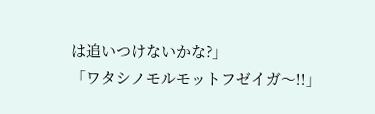は追いつけないかな?」
「ワタシノモルモットフゼイガ〜!!」